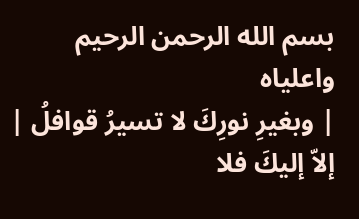بسم الله الرحمن الرحيم
واعلياه
| وبغيرِ نورِكَ لا تسيرُ قوافلُ | إلاّ إليكَ فلا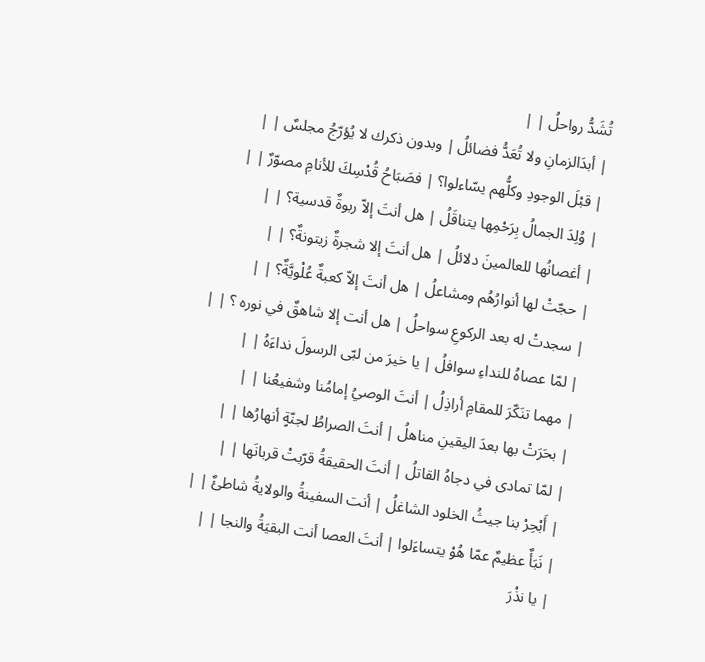تُشَدُّ رواحلُ | |
| أبدَالزمانِ ولا تُعَدُّ فضائلُ | وبدون ذكرك لا يُؤرّجُ مجلسٌ | |
| قبْلَ الوجودِ وكلُّهم يسّاءلوا؟ | فصَبَاحُ قُدْسِكَ للأنامِ مصوّرٌ | |
| وُلِدَ الجمالُ بِرَحْمِها يتناقَلُ | هل أنتَ إلاّ ربوةٌ قدسية؟ | |
| أغصانُها للعالمينَ دلائلُ | هل أنتَ إلا شجرةٌ زيتونةٌ؟ | |
| حجّتْ لها أنوارُهُم ومشاعلُ | هل أنتَ إلاّ كعبةٌ عُلْويَّةٌ؟ | |
| سجدتْ له بعد الركوعِ سواحلُ | هل أنت إلا شاهقٌ في نوره ؟ | |
| لمّا عصاهُ للنداءِ سوافلُ | يا خيرَ من لبّى الرسولَ نداءَهُ | |
| مهما تنَكّرَ للمقامِ أراذِلُ | أنتَ الوصيُ إمامُنا وشفيعُنا | |
| بحَرَتْ بها بعدَ اليقينِ مناهلُ | أنتَ الصراطُ لجنّةٍ أنهارُها | |
| لمّا تمادى في دجاهُ القاتلُ | أنتَ الحقيقةُ قرّبتْ قربانَها | |
| أَبْحِرْ بنا جيثُ الخلود الشاغلُ | أنت السفينةُ والولايةُ شاطئٌ | |
| نَبَأٌ عظيمٌ عمّا هُوْ يتساءَلوا | أنتَ العصا أنت البقيَةُ والنجا | |
| يا نذْرَ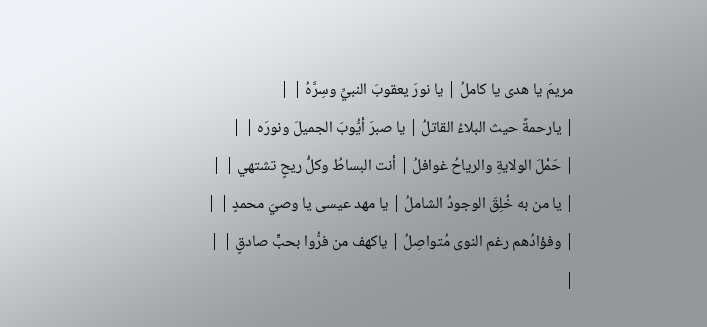مريمَ يا هدى يا كاملُ | يا نورَ يعقوبَ النبيِّ وسِرَّهُ | |
| يارحمةً حيث البلاءُ القاتلُ | يا صبرَ أيُّوبَ الجميلَ ونورَه | |
| حَمْلَ الولايةِ والرياحُ غوافلُ | أنت البساطُ وكلُّ ريحٍ تشتهي | |
| يا من به خُلِقَ الوجودُ الشاملُ | يا مهد عيسى يا وصيَ محمدٍ | |
| وفؤادُهم رغم النوى مُتواصِلُ | ياكهف من فرُّوا بحبٍّ صادقٍ | |
|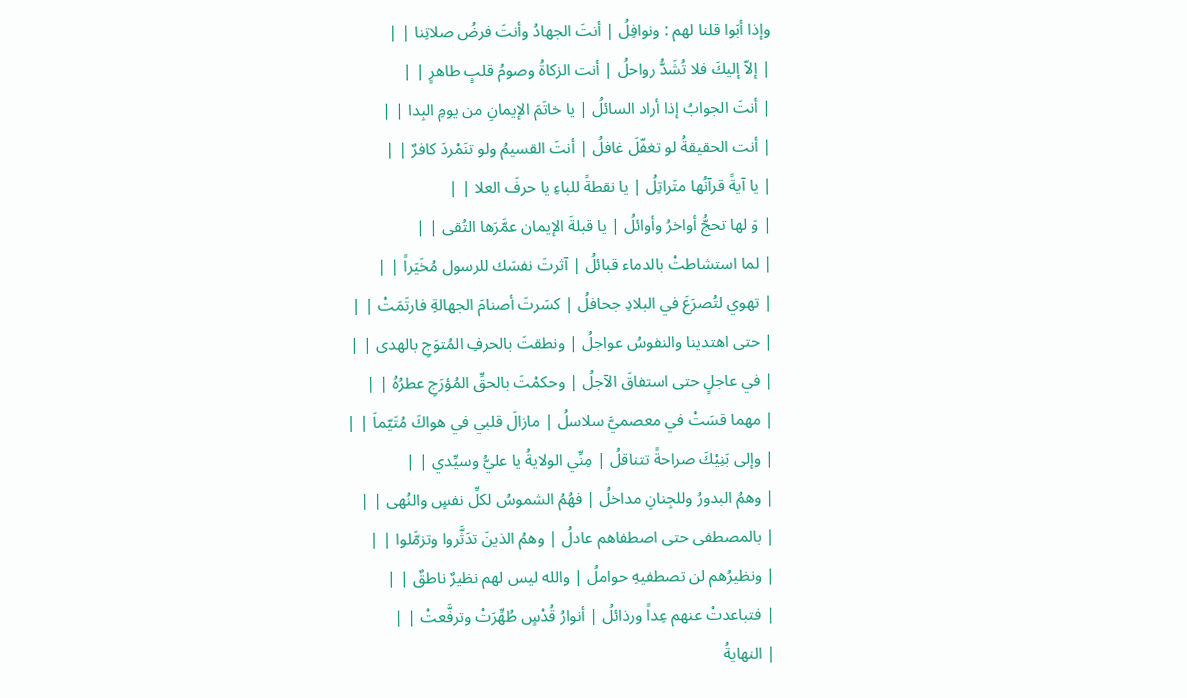وإذا أبَوا قلنا لهم : ونوافِلُ | أنتَ الجهادُ وأنتَ فرضُ صلاتِنا | |
| إلاّ إليكَ فلا تُشَدُّ رواحلُ | أنت الزكاةُ وصومُ قلبٍ طاهرٍ | |
| أنتَ الجوابُ إذا أراد السائلُ | يا خاتَمَ الإيمانِ من يومِ البِدا | |
| أنت الحقيقةُ لو تغفّلَ غافلُ | أنتَ القسيمُ ولو تنَمْردَ كافرٌ | |
| يا آيةً قرآنُها متَراتِلُ | يا نقطةً للباءِ يا حرفَ العلا | |
| وَ لها تحجُّ أواخرُ وأوائلُ | يا قبلةَ الإيمان عمَّرَها التُقى | |
| لما استشاطتْ بالدماء قبائلُ | آثرتَ نفسَك للرسول مُخَيَراً | |
| تهوي لتُصرَعَ في البلادِ جحافلُ | كسَرتَ أصنامَ الجهالةِ فارتَمَتْ | |
| حتى اهتدينا والنفوسُ عواجلُ | ونطقتَ بالحرفِ المُتوَجِ بالهدى | |
| في عاجلٍ حتى استفاقَ الآجلُ | وحكمْتَ بالحقِّ المُؤرَجِ عطرُهُ | |
| مهما قسَتْ في معصميَّ سلاسلُ | مازالَ قلبي في هواكَ مُتَيّماَ | |
| وإلى بَنِيْكَ صراحةً تتناقلُ | مِنِّي الولايةُ يا عليُّ وسيِّدي | |
| وهمُ البدورُ وللجِنانِ مداخلُ | فهُمُ الشموسُ لكلِّ نفسٍ والنُهى | |
| بالمصطفى حتى اصطفاهم عادلُ | وهمُ الذينَ تدَثَّروا وتزمَّلوا | |
| ونظيرُهم لن تصطفيهِ حواملُ | والله ليس لهم نظيرٌ ناطقٌ | |
| فتباعدتْ عنهم عِداً ورذائلُ | أنوارُ قُدْسٍ طُهِّرَتْ وترفَّعتْ | |
| النهايةُ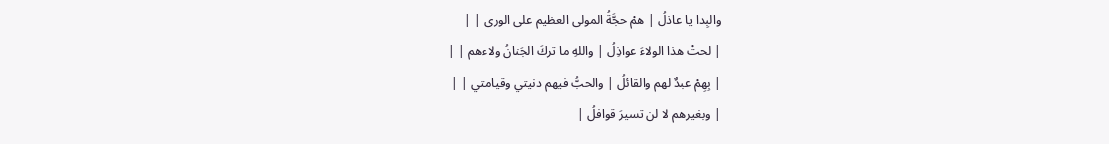والبِدا يا عاذلُ | همْ حجَّةُ المولى العظيم على الورى | |
| لحتْ هذا الولاءَ عواذِلُ | واللهِ ما تركَ الجَنانُ ولاءهم | |
| بِهِمْ عبدٌ لهم والقائلُ | والحبُّ فيهم دنيتي وقيامتي | |
| وبغيرهم لا لن تسيرَ قوافلُ |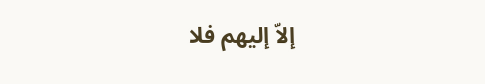إلاّ إليهم فلا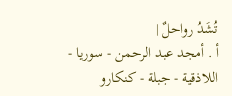تُشَدُ رواحلٌ |
أ . أمجد عبد الرحمن - سوريا - اللاذقية - جبلة - كنكارو